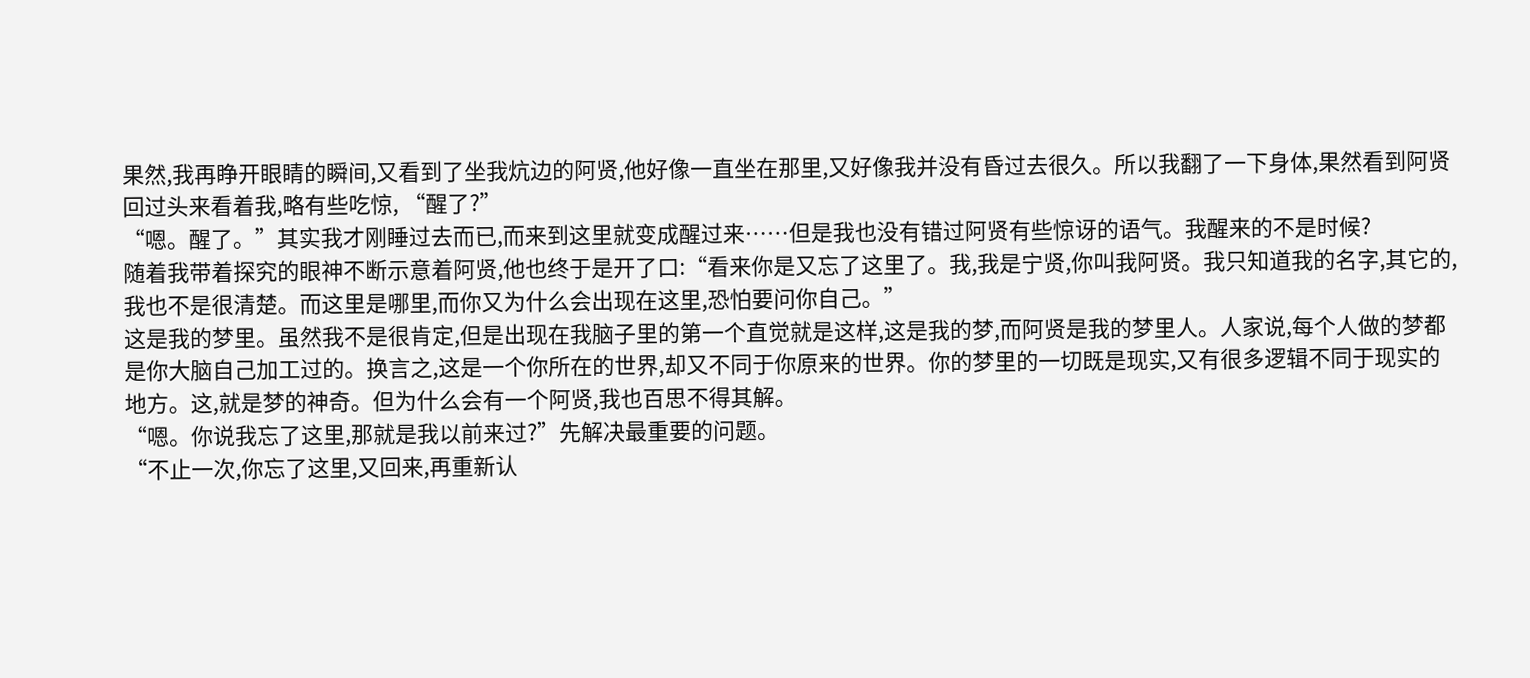果然,我再睁开眼睛的瞬间,又看到了坐我炕边的阿贤,他好像一直坐在那里,又好像我并没有昏过去很久。所以我翻了一下身体,果然看到阿贤回过头来看着我,略有些吃惊, “醒了?”
“嗯。醒了。”其实我才刚睡过去而已,而来到这里就变成醒过来……但是我也没有错过阿贤有些惊讶的语气。我醒来的不是时候?
随着我带着探究的眼神不断示意着阿贤,他也终于是开了口:“看来你是又忘了这里了。我,我是宁贤,你叫我阿贤。我只知道我的名字,其它的,我也不是很清楚。而这里是哪里,而你又为什么会出现在这里,恐怕要问你自己。”
这是我的梦里。虽然我不是很肯定,但是出现在我脑子里的第一个直觉就是这样,这是我的梦,而阿贤是我的梦里人。人家说,每个人做的梦都是你大脑自己加工过的。换言之,这是一个你所在的世界,却又不同于你原来的世界。你的梦里的一切既是现实,又有很多逻辑不同于现实的地方。这,就是梦的神奇。但为什么会有一个阿贤,我也百思不得其解。
“嗯。你说我忘了这里,那就是我以前来过?”先解决最重要的问题。
“不止一次,你忘了这里,又回来,再重新认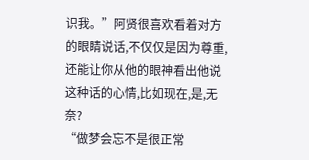识我。”阿贤很喜欢看着对方的眼睛说话,不仅仅是因为尊重,还能让你从他的眼神看出他说这种话的心情,比如现在,是,无奈?
“做梦会忘不是很正常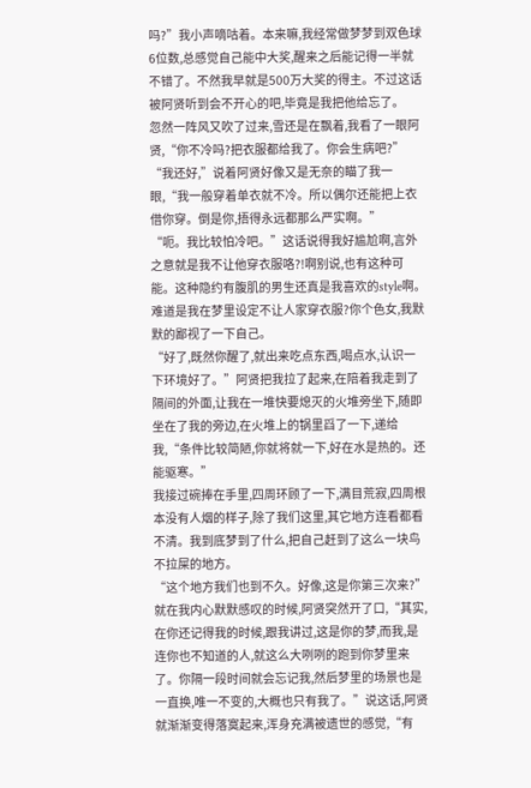吗?”我小声嘀咕着。本来嘛,我经常做梦梦到双色球6位数,总感觉自己能中大奖,醒来之后能记得一半就不错了。不然我早就是500万大奖的得主。不过这话被阿贤听到会不开心的吧,毕竟是我把他给忘了。
忽然一阵风又吹了过来,雪还是在飘着,我看了一眼阿贤,“你不冷吗?把衣服都给我了。你会生病吧?”
“我还好,”说着阿贤好像又是无奈的瞄了我一眼,“我一般穿着单衣就不冷。所以偶尔还能把上衣借你穿。倒是你,捂得永远都那么严实啊。”
“呃。我比较怕冷吧。”这话说得我好尴尬啊,言外之意就是我不让他穿衣服咯?!啊别说,也有这种可能。这种隐约有腹肌的男生还真是我喜欢的style啊。难道是我在梦里设定不让人家穿衣服?你个色女,我默默的鄙视了一下自己。
“好了,既然你醒了,就出来吃点东西,喝点水,认识一下环境好了。”阿贤把我拉了起来,在陪着我走到了隔间的外面,让我在一堆快要熄灭的火堆旁坐下,随即坐在了我的旁边,在火堆上的锅里舀了一下,递给我,“条件比较简陋,你就将就一下,好在水是热的。还能驱寒。”
我接过碗捧在手里,四周环顾了一下,满目荒寂,四周根本没有人烟的样子,除了我们这里,其它地方连看都看不清。我到底梦到了什么,把自己赶到了这么一块鸟不拉屎的地方。
“这个地方我们也到不久。好像,这是你第三次来?”就在我内心默默感叹的时候,阿贤突然开了口,“其实,在你还记得我的时候,跟我讲过,这是你的梦,而我,是连你也不知道的人,就这么大咧咧的跑到你梦里来了。你隔一段时间就会忘记我,然后梦里的场景也是一直换,唯一不变的,大概也只有我了。”说这话,阿贤就渐渐变得落寞起来,浑身充满被遗世的感觉,“有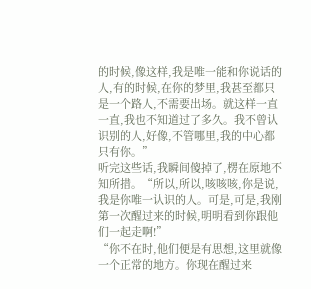的时候,像这样,我是唯一能和你说话的人,有的时候,在你的梦里,我甚至都只是一个路人,不需要出场。就这样一直一直,我也不知道过了多久。我不曾认识别的人,好像,不管哪里,我的中心都只有你。”
听完这些话,我瞬间傻掉了,楞在原地不知所措。“所以,所以,咳咳咳,你是说,我是你唯一认识的人。可是,可是,我刚第一次醒过来的时候,明明看到你跟他们一起走啊!”
“你不在时,他们便是有思想,这里就像一个正常的地方。你现在醒过来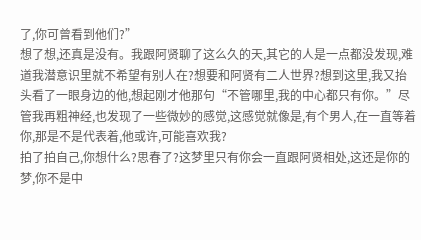了,你可曾看到他们?”
想了想,还真是没有。我跟阿贤聊了这么久的天,其它的人是一点都没发现,难道我潜意识里就不希望有别人在?想要和阿贤有二人世界?想到这里,我又抬头看了一眼身边的他,想起刚才他那句“不管哪里,我的中心都只有你。”尽管我再粗神经,也发现了一些微妙的感觉,这感觉就像是,有个男人,在一直等着你,那是不是代表着,他或许,可能喜欢我?
拍了拍自己,你想什么?思春了?这梦里只有你会一直跟阿贤相处,这还是你的梦,你不是中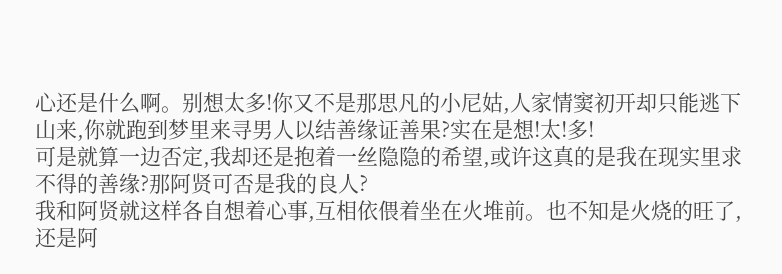心还是什么啊。别想太多!你又不是那思凡的小尼姑,人家情窦初开却只能逃下山来,你就跑到梦里来寻男人以结善缘证善果?实在是想!太!多!
可是就算一边否定,我却还是抱着一丝隐隐的希望,或许这真的是我在现实里求不得的善缘?那阿贤可否是我的良人?
我和阿贤就这样各自想着心事,互相依偎着坐在火堆前。也不知是火烧的旺了,还是阿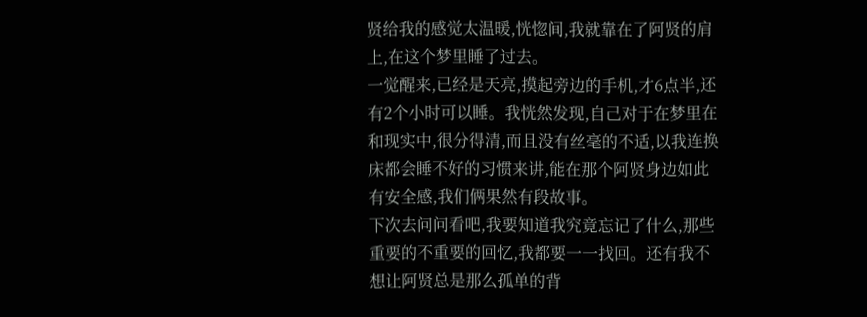贤给我的感觉太温暖,恍惚间,我就靠在了阿贤的肩上,在这个梦里睡了过去。
一觉醒来,已经是天亮,摸起旁边的手机,才6点半,还有2个小时可以睡。我恍然发现,自己对于在梦里在和现实中,很分得清,而且没有丝毫的不适,以我连换床都会睡不好的习惯来讲,能在那个阿贤身边如此有安全感,我们俩果然有段故事。
下次去问问看吧,我要知道我究竟忘记了什么,那些重要的不重要的回忆,我都要一一找回。还有我不想让阿贤总是那么孤单的背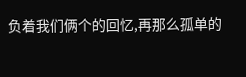负着我们俩个的回忆,再那么孤单的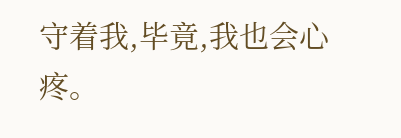守着我,毕竟,我也会心疼。